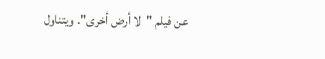عن فيلم "لا أرض أخرى". ويتناول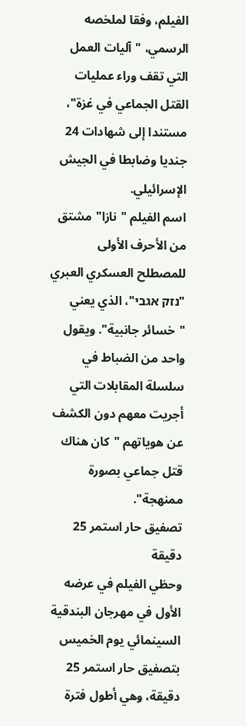الفيلم، وفقا لملخصه الرسمي، "آليات العمل التي تقف وراء عمليات القتل الجماعي في غزة"، مستندا إلى شهادات 24 جنديا وضابطا في الجيش الإسرائيلي.
اسم الفيلم "نازا" مشتق من الأحرف الأولى للمصطلح العسكري العبري "נזק אגבי"، الذي يعني "خسائر جانبية". ويقول واحد من الضباط في سلسلة المقابلات التي أجريت معهم دون الكشف عن هوياتهم "كان هناك قتل جماعي بصورة ممنهجة".
تصفيق حار استمر 25 دقيقة
وحظي الفيلم في عرضه الأول في مهرجان البندقية السينمائي يوم الخميس
بتصفيق حار استمر 25 دقيقة، وهي أطول فترة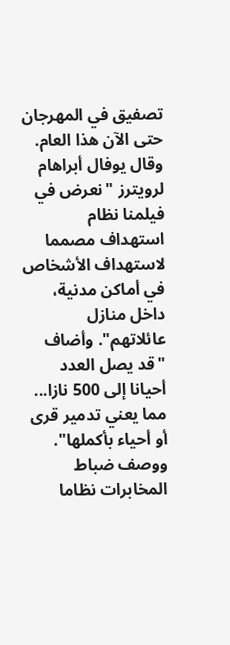تصفيق في المهرجان حتى الآن هذا العام.
وقال يوفال أبراهام لرويترز "نعرض في فيلمنا نظام استهداف مصمما لاستهداف الأشخاص في أماكن مدنية، داخل منازل عائلاتهم". وأضاف "قد يصل العدد أحيانا إلى 500 نازا... مما يعني تدمير قرى أو أحياء بأكملها".
ووصف ضباط المخابرات نظاما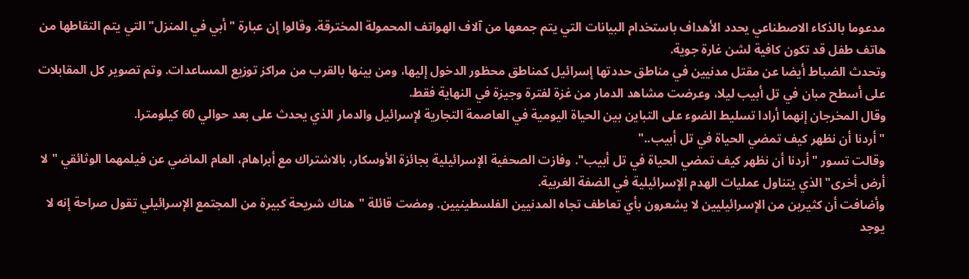مدعوما بالذكاء الاصطناعي يحدد الأهداف باستخدام البيانات التي يتم جمعها من آلاف الهواتف المحمولة المخترقة. وقالوا إن عبارة "أبي في المنزل" التي يتم التقاطها من هاتف طفل قد تكون كافية لشن غارة جوية.
وتحدث الضباط أيضا عن مقتل مدنيين في مناطق حددتها إسرائيل كمناطق محظور الدخول إليها، ومن بينها بالقرب من مراكز توزيع المساعدات. وتم تصوير كل المقابلات على أسطح مبان في تل أبيب ليلا، وعرضت مشاهد الدمار من غزة لفترة وجيزة في النهاية فقط.
وقال المخرجان إنهما أرادا تسليط الضوء على التباين بين الحياة اليومية في العاصمة التجارية لإسرائيل والدمار الذي يحدث على بعد حوالي 60 كيلومترا.
"أردنا أن نظهر كيف تمضي الحياة في تل أبيب.."
وقالت تسور "أردنا أن نظهر كيف تمضي الحياة في تل أبيب". وفازت الصحفية الإسرائيلية بجائزة الأوسكار، بالاشتراك مع أبراهام، العام الماضي عن فيلمهما الوثائقي "لا أرض أخرى" الذي يتناول عمليات الهدم الإسرائيلية في الضفة الغربية.
وأضافت أن كثيرين من الإسرائيليين لا يشعرون بأي تعاطف تجاه المدنيين الفلسطينيين. ومضت قائلة "هناك شريحة كبيرة من المجتمع الإسرائيلي تقول صراحة إنه لا يوجد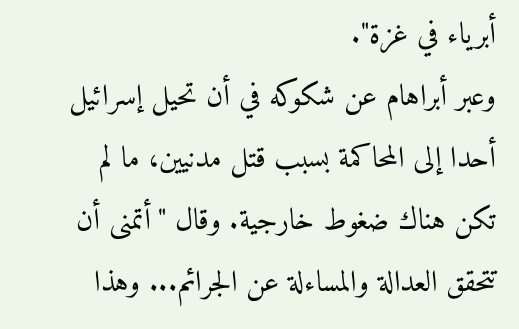أبرياء في غزة".
وعبر أبراهام عن شكوكه في أن تحيل إسرائيل أحدا إلى المحاكمة بسبب قتل مدنيين، ما لم تكن هناك ضغوط خارجية. وقال "أتمنى أن تتحقق العدالة والمساءلة عن الجرائم... وهذا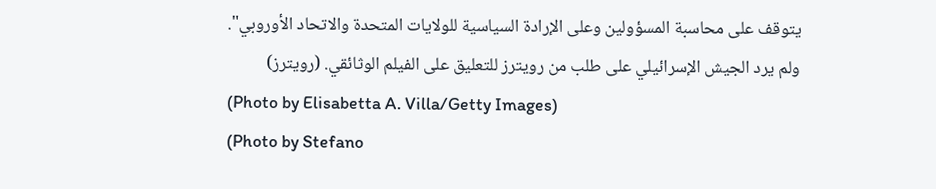يتوقف على محاسبة المسؤولين وعلى الإرادة السياسية للولايات المتحدة والاتحاد الأوروبي".
ولم يرد الجيش الإسرائيلي على طلب من رويترز للتعليق على الفيلم الوثائقي. (رويترز)
(Photo by Elisabetta A. Villa/Getty Images)
(Photo by Stefano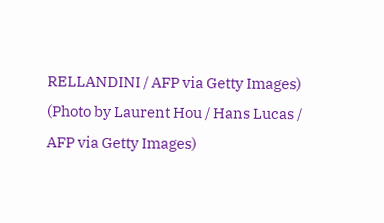RELLANDINI / AFP via Getty Images)
(Photo by Laurent Hou / Hans Lucas / AFP via Getty Images)